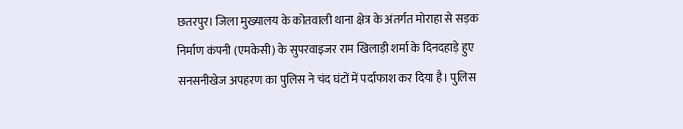छतरपुर। जिला मुख्यालय के कोतवाली थाना क्षेत्र के अंतर्गत मोराहा से सड़क निर्माण कंपनी (एमकेसी) के सुपरवाइजर राम खिलाड़ी शर्मा के दिनदहाड़े हुए सनसनीखेज अपहरण का पुलिस ने चंद घंटों में पर्दाफाश कर दिया है। पुलिस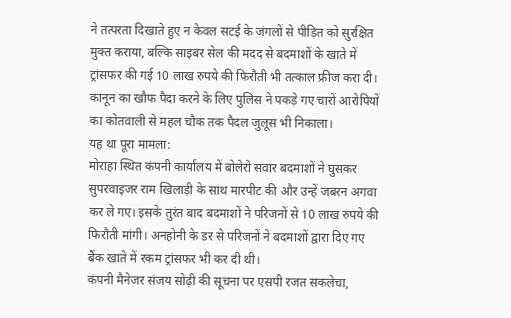ने तत्परता दिखाते हुए न केवल सटई के जंगलों से पीड़ित को सुरक्षित मुक्त कराया, बल्कि साइबर सेल की मदद से बदमाशों के खाते में ट्रांसफर की गई 10 लाख रुपये की फिरौती भी तत्काल फ्रीज करा दी। कानून का खौफ पैदा करने के लिए पुलिस ने पकड़े गए चारों आरोपियों का कोतवाली से महल चौक तक पैदल जुलूस भी निकाला।
यह था पूरा मामला:
मोराहा स्थित कंपनी कार्यालय में बोलेरो सवार बदमाशों ने घुसकर सुपरवाइजर राम खिलाड़ी के साथ मारपीट की और उन्हें जबरन अगवा कर ले गए। इसके तुरंत बाद बदमाशों ने परिजनों से 10 लाख रुपये की फिरौती मांगी। अनहोनी के डर से परिजनों ने बदमाशों द्वारा दिए गए बैंक खाते में रकम ट्रांसफर भी कर दी थी।
कंपनी मैनेजर संजय सोढ़ी की सूचना पर एसपी रजत सकलेचा,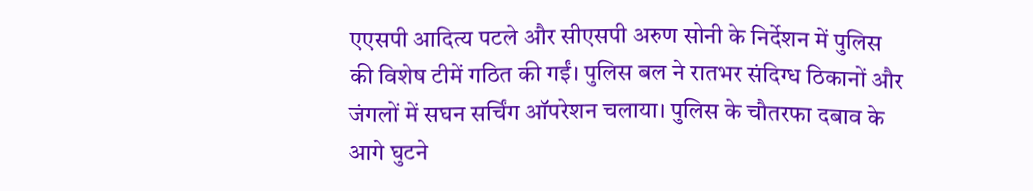एएसपी आदित्य पटले और सीएसपी अरुण सोनी के निर्देशन में पुलिस की विशेष टीमें गठित की गईं। पुलिस बल ने रातभर संदिग्ध ठिकानों और जंगलों में सघन सर्चिंग ऑपरेशन चलाया। पुलिस के चौतरफा दबाव के आगे घुटने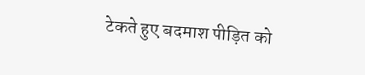टेकते हुए बदमाश पीड़ित को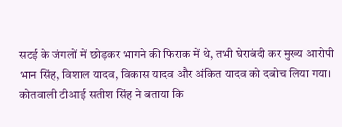सटई के जंगलों में छोड़कर भागने की फिराक में थे, तभी घेराबंदी कर मुख्य आरोपी भान सिंह, विशाल यादव, विकास यादव और अंकित यादव को दबोच लिया गया।
कोतवाली टीआई सतीश सिंह ने बताया कि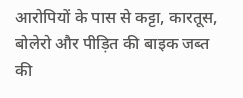आरोपियों के पास से कट्टा, कारतूस, बोलेरो और पीड़ित की बाइक जब्त की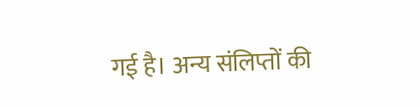गई है। अन्य संलिप्तों की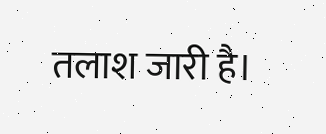तलाश जारी है।